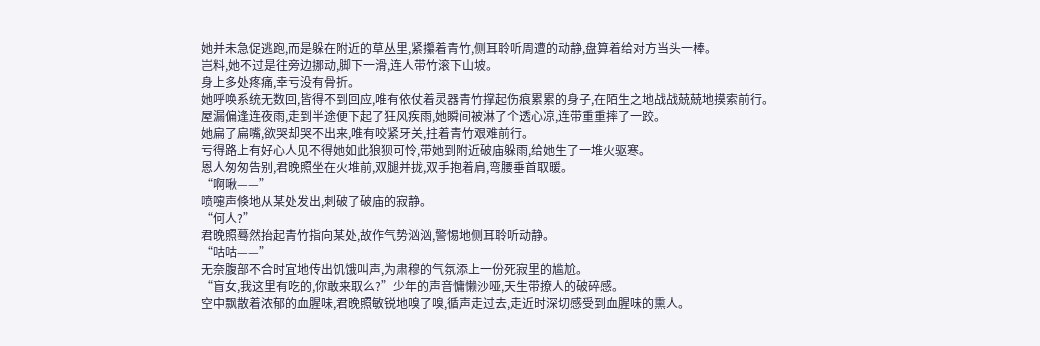她并未急促逃跑,而是躲在附近的草丛里,紧攥着青竹,侧耳聆听周遭的动静,盘算着给对方当头一棒。
岂料,她不过是往旁边挪动,脚下一滑,连人带竹滚下山坡。
身上多处疼痛,幸亏没有骨折。
她呼唤系统无数回,皆得不到回应,唯有依仗着灵器青竹撑起伤痕累累的身子,在陌生之地战战兢兢地摸索前行。
屋漏偏逢连夜雨,走到半途便下起了狂风疾雨,她瞬间被淋了个透心凉,连带重重摔了一跤。
她扁了扁嘴,欲哭却哭不出来,唯有咬紧牙关,拄着青竹艰难前行。
亏得路上有好心人见不得她如此狼狈可怜,带她到附近破庙躲雨,给她生了一堆火驱寒。
恩人匆匆告别,君晚照坐在火堆前,双腿并拢,双手抱着肩,弯腰垂首取暖。
“啊啾——”
喷嚏声倏地从某处发出,刺破了破庙的寂静。
“何人?”
君晚照蓦然抬起青竹指向某处,故作气势汹汹,警惕地侧耳聆听动静。
“咕咕——”
无奈腹部不合时宜地传出饥饿叫声,为肃穆的气氛添上一份死寂里的尴尬。
“盲女,我这里有吃的,你敢来取么?”少年的声音慵懒沙哑,天生带撩人的破碎感。
空中飘散着浓郁的血腥味,君晚照敏锐地嗅了嗅,循声走过去,走近时深切感受到血腥味的熏人。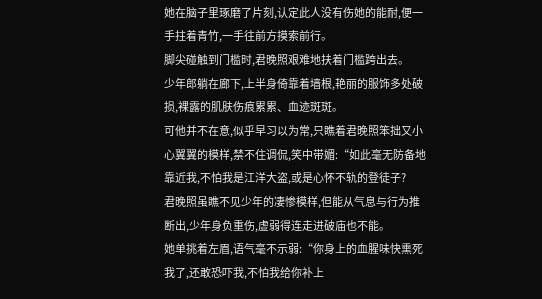她在脑子里琢磨了片刻,认定此人没有伤她的能耐,便一手拄着青竹,一手往前方摸索前行。
脚尖碰触到门槛时,君晚照艰难地扶着门槛跨出去。
少年郎躺在廊下,上半身倚靠着墙根,艳丽的服饰多处破损,裸露的肌肤伤痕累累、血迹斑斑。
可他并不在意,似乎早习以为常,只瞧着君晚照笨拙又小心翼翼的模样,禁不住调侃,笑中带媚:“如此毫无防备地靠近我,不怕我是江洋大盗,或是心怀不轨的登徒子?
君晚照虽瞧不见少年的凄惨模样,但能从气息与行为推断出,少年身负重伤,虚弱得连走进破庙也不能。
她单挑着左眉,语气毫不示弱:“你身上的血腥味快熏死我了,还敢恐吓我,不怕我给你补上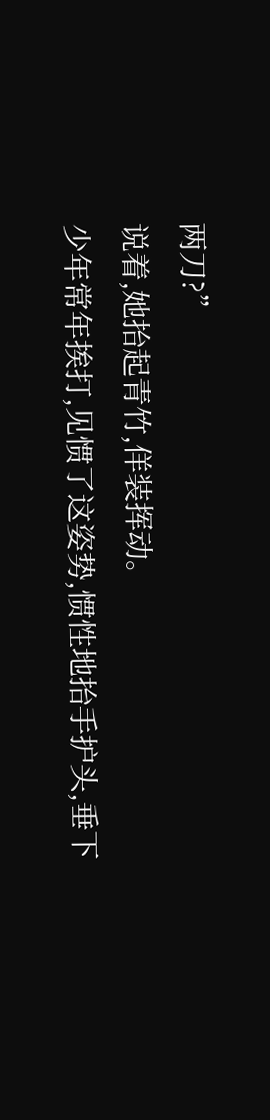两刀?”
说着,她抬起青竹,佯装挥动。
少年常年挨打,见惯了这姿势,惯性地抬手护头,垂下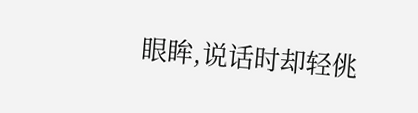眼眸,说话时却轻佻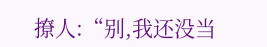撩人:“别,我还没当